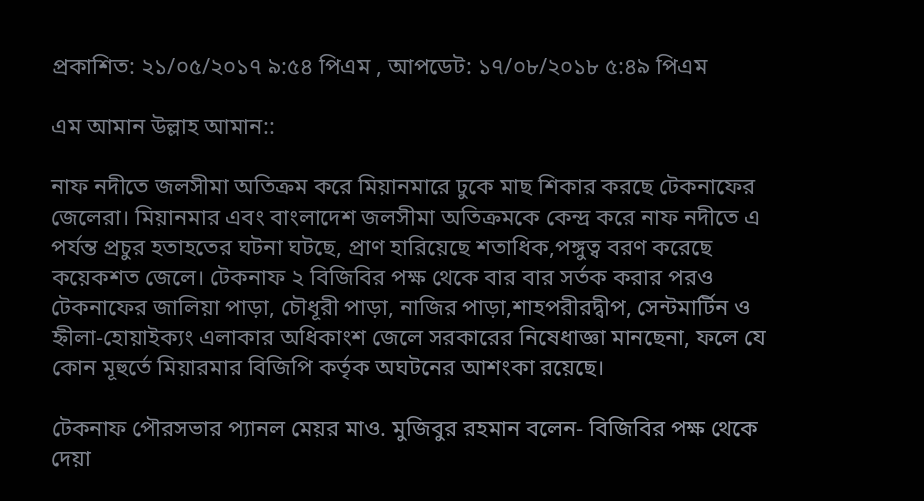প্রকাশিত: ২১/০৫/২০১৭ ৯:৫৪ পিএম , আপডেট: ১৭/০৮/২০১৮ ৫:৪৯ পিএম

এম আমান উল্লাহ আমান::

নাফ নদীতে জলসীমা অতিক্রম করে মিয়ানমারে ঢুকে মাছ শিকার করছে টেকনাফের জেলেরা। মিয়ানমার এবং বাংলাদেশ জলসীমা অতিক্রমকে কেন্দ্র করে নাফ নদীতে এ পর্যন্ত প্রচুর হতাহতের ঘটনা ঘটছে, প্রাণ হারিয়েছে শতাধিক,পঙ্গুত্ব বরণ করেছে কয়েকশত জেলে। টেকনাফ ২ বিজিবির পক্ষ থেকে বার বার সর্তক করার পরও টেকনাফের জালিয়া পাড়া, চৌধূরী পাড়া, নাজির পাড়া,শাহপরীরদ্বীপ, সেন্টমার্টিন ও হ্নীলা-হোয়াইক্যং এলাকার অধিকাংশ জেলে সরকারের নিষেধাজ্ঞা মানছেনা, ফলে যে কোন মূহুর্তে মিয়ারমার বিজিপি কর্তৃক অঘটনের আশংকা রয়েছে।

টেকনাফ পৌরসভার প্যানল মেয়র মাও. মুজিবুর রহমান বলেন- বিজিবির পক্ষ থেকে দেয়া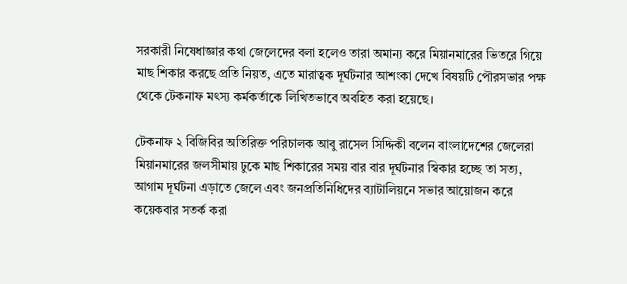সরকারী নিষেধাজ্ঞার কথা জেলেদের বলা হলেও তারা অমান্য করে মিয়ানমারের ভিতরে গিয়ে মাছ শিকার করছে প্রতি নিয়ত, এতে মারাত্বক দূর্ঘটনার আশংকা দেখে বিষয়টি পৌরসভার পক্ষ থেকে টেকনাফ মৎস্য কর্মকর্তাকে লিখিতভাবে অবহিত করা হয়েছে।

টেকনাফ ২ বিজিবির অতিরিক্ত পরিচালক আবু রাসেল সিদ্দিকী বলেন বাংলাদেশের জেলেরা মিয়ানমারের জলসীমায় ঢুকে মাছ শিকারের সময় বার বার দূর্ঘটনার স্বিকার হচ্ছে তা সত্য, আগাম দূর্ঘটনা এড়াতে জেলে এবং জনপ্রতিনিধিদের ব্যাটালিয়নে সভার আয়োজন করে কয়েকবার সতর্ক করা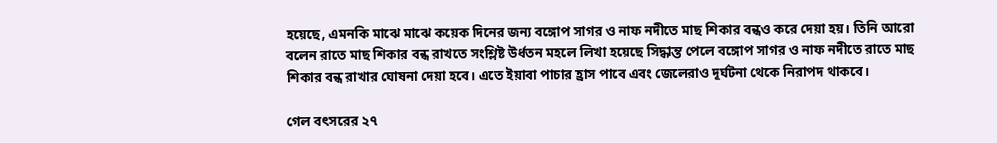হয়েছে, এমনকি মাঝে মাঝে কয়েক দিনের জন্য বঙ্গোপ সাগর ও নাফ নদীতে মাছ শিকার বন্ধও করে দেয়া হয়। তিনি আরো বলেন রাতে মাছ শিকার বন্ধ রাখতে সংশ্লিষ্ট উর্ধতন মহলে লিখা হয়েছে সিদ্ধান্ত পেলে বঙ্গোপ সাগর ও নাফ নদীতে রাতে মাছ শিকার বন্ধ রাখার ঘোষনা দেয়া হবে। এতে ইয়াবা পাচার হ্রাস পাবে এবং জেলেরাও দূর্ঘটনা থেকে নিরাপদ থাকবে।

গেল বৎসরের ২৭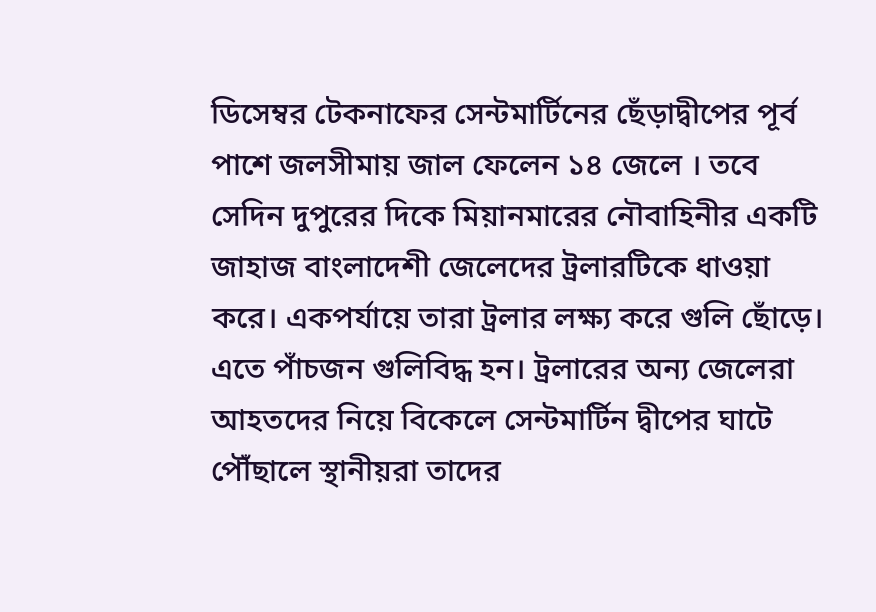ডিসেম্বর টেকনাফের সেন্টমার্টিনের ছেঁড়াদ্বীপের পূর্ব পাশে জলসীমায় জাল ফেলেন ১৪ জেলে । তবে সেদিন দুপুরের দিকে মিয়ানমারের নৌবাহিনীর একটি জাহাজ বাংলাদেশী জেলেদের ট্রলারটিকে ধাওয়া করে। একপর্যায়ে তারা ট্রলার লক্ষ্য করে গুলি ছোঁড়ে। এতে পাঁচজন গুলিবিদ্ধ হন। ট্রলারের অন্য জেলেরা আহতদের নিয়ে বিকেলে সেন্টমার্টিন দ্বীপের ঘাটে পৌঁছালে স্থানীয়রা তাদের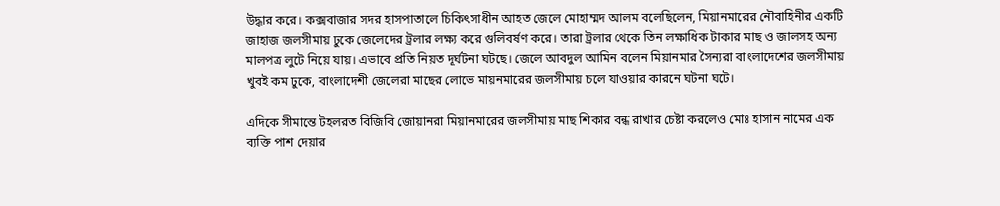উদ্ধার করে। কক্সবাজার সদর হাসপাতালে চিকিৎসাধীন আহত জেলে মোহাম্মদ আলম বলেছিলেন, মিয়ানমারের নৌবাহিনীর একটি জাহাজ জলসীমায় ঢুকে জেলেদের ট্রলার লক্ষ্য করে গুলিবর্ষণ করে। তারা ট্রলার থেকে তিন লক্ষাধিক টাকার মাছ ও জালসহ অন্য মালপত্র লুটে নিয়ে যায়। এভাবে প্রতি নিয়ত দূর্ঘটনা ঘটছে। জেলে আবদুল আমিন বলেন মিয়ানমার সৈন্যরা বাংলাদেশের জলসীমায় খুবই কম ঢুকে, বাংলাদেশী জেলেরা মাছের লোভে মায়নমারের জলসীমায় চলে যাওয়ার কারনে ঘটনা ঘটে।

এদিকে সীমান্তে টহলরত বিজিবি জোয়ানরা মিয়ানমারের জলসীমায় মাছ শিকার বন্ধ রাখার চেষ্টা করলেও মোঃ হাসান নামের এক ব্যক্তি পাশ দেয়ার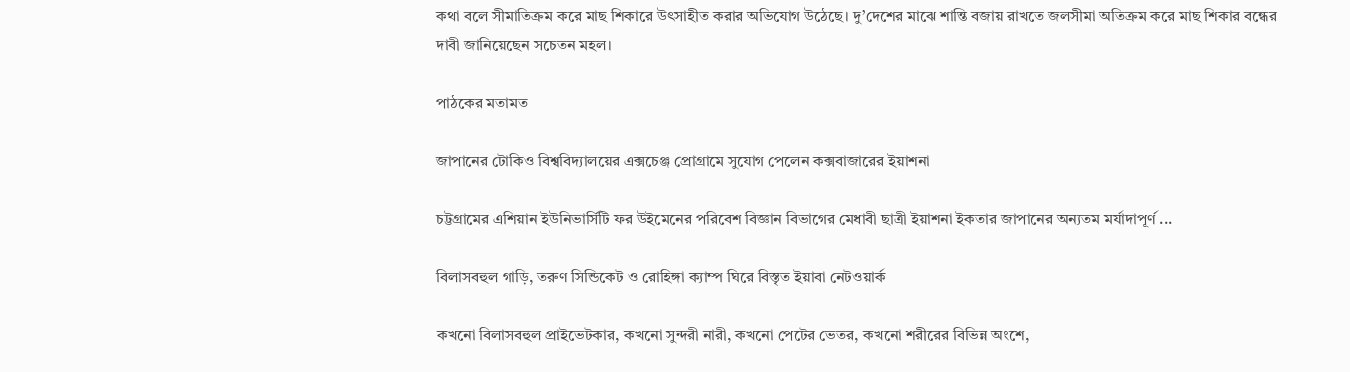কথা বলে সীমাতিক্রম করে মাছ শিকারে উৎসাহীত করার অভিযোগ উঠেছে। দু’দেশের মাঝে শান্তি বজায় রাখতে জলসীমা অতিক্রম করে মাছ শিকার বন্ধের দাবী জানিয়েছেন সচেতন মহল।

পাঠকের মতামত

জাপানের টোকিও বিশ্ববিদ্যালয়ের এক্সচেঞ্জ প্রোগ্রামে সুযোগ পেলেন কক্সবাজারের ইয়াশনা

চট্টগ্রামের এশিয়ান ইউনিভার্সিটি ফর উইমেনের পরিবেশ বিজ্ঞান বিভাগের মেধাবী ছাত্রী ইয়াশনা ইকতার জাপানের অন্যতম মর্যাদাপূর্ণ ...

বিলাসবহুল গাড়ি, তরুণ সিন্ডিকেট ও রোহিঙ্গা ক্যাম্প ঘিরে বিস্তৃত ইয়াবা নেটওয়ার্ক

কখনো বিলাসবহুল প্রাইভেটকার, কখনো সুন্দরী নারী, কখনো পেটের ভেতর, কখনো শরীরের বিভিন্ন অংশে,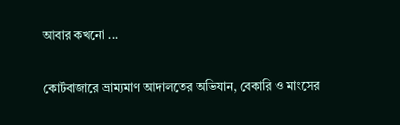আবার কখনো ...

কোর্টবাজারে ভ্রাম্যমাণ আদালতের অভিযান, বেকারি ও মাংসের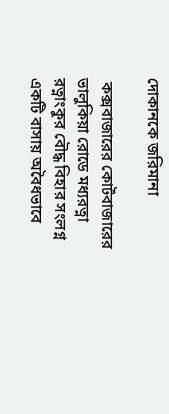দোকানকে জরিমানা

 কক্সবাজারের কোর্টবাজারের ভালুকিয়া রোডে মধ্যরত্না রত্নাংকুর বৌদ্ধ বিহার সংলগ্ন একটি বাসায় অবৈধভাবে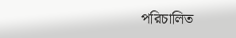পরিচালিত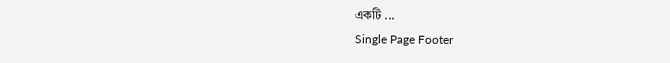একটি ...
Single Page Footer